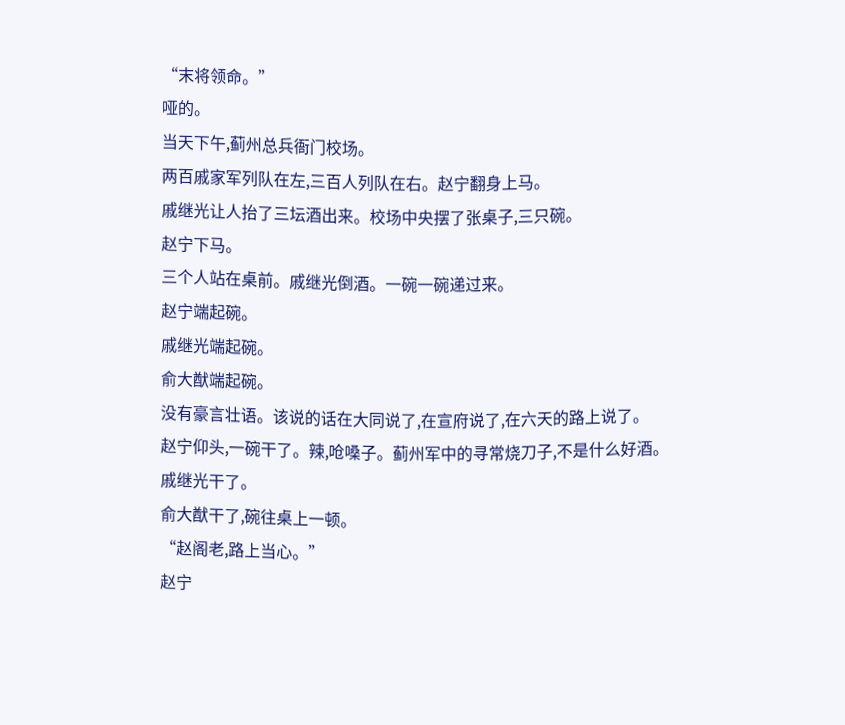“末将领命。”
哑的。
当天下午,蓟州总兵衙门校场。
两百戚家军列队在左,三百人列队在右。赵宁翻身上马。
戚继光让人抬了三坛酒出来。校场中央摆了张桌子,三只碗。
赵宁下马。
三个人站在桌前。戚继光倒酒。一碗一碗递过来。
赵宁端起碗。
戚继光端起碗。
俞大猷端起碗。
没有豪言壮语。该说的话在大同说了,在宣府说了,在六天的路上说了。
赵宁仰头,一碗干了。辣,呛嗓子。蓟州军中的寻常烧刀子,不是什么好酒。
戚继光干了。
俞大猷干了,碗往桌上一顿。
“赵阁老,路上当心。”
赵宁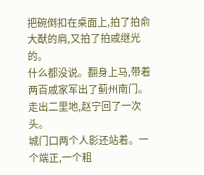把碗倒扣在桌面上,拍了拍俞大猷的肩,又拍了拍戚继光的。
什么都没说。翻身上马,带着两百戚家军出了蓟州南门。
走出二里地,赵宁回了一次头。
城门口两个人影还站着。一个端正,一个粗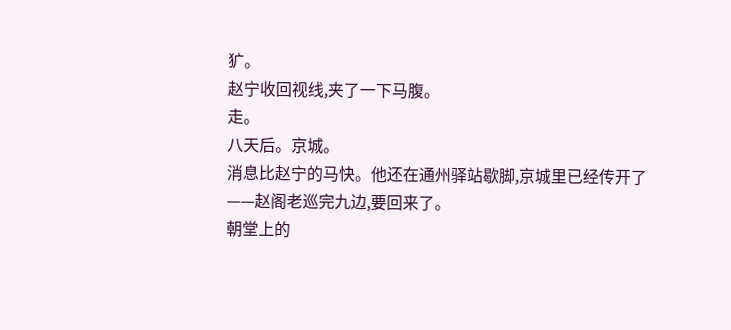犷。
赵宁收回视线,夹了一下马腹。
走。
八天后。京城。
消息比赵宁的马快。他还在通州驿站歇脚,京城里已经传开了——赵阁老巡完九边,要回来了。
朝堂上的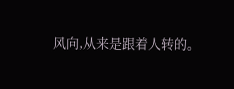风向,从来是跟着人转的。